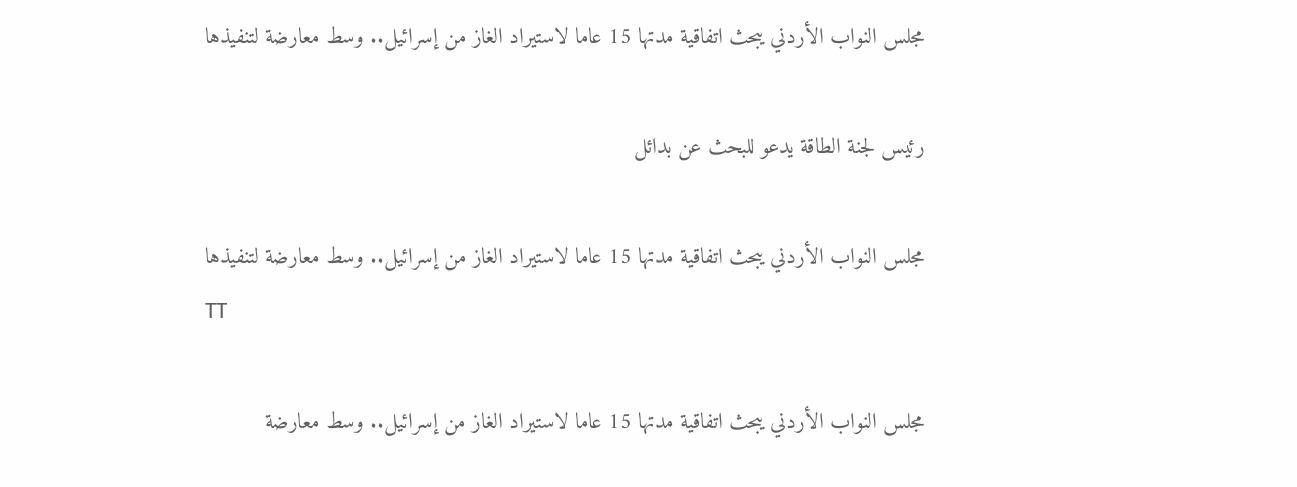مجلس النواب الأردني يبحث اتفاقية مدتها 15 عاما لاستيراد الغاز من إسرائيل.. وسط معارضة لتنفيذها

رئيس لجنة الطاقة يدعو للبحث عن بدائل

مجلس النواب الأردني يبحث اتفاقية مدتها 15 عاما لاستيراد الغاز من إسرائيل.. وسط معارضة لتنفيذها
TT

مجلس النواب الأردني يبحث اتفاقية مدتها 15 عاما لاستيراد الغاز من إسرائيل.. وسط معارضة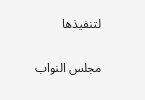لتنفيذها

مجلس النواب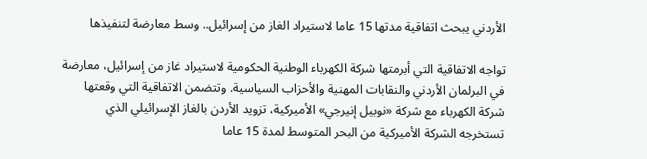الأردني يبحث اتفاقية مدتها 15 عاما لاستيراد الغاز من إسرائيل.. وسط معارضة لتنفيذها

تواجه الاتفاقية التي أبرمتها شركة الكهرباء الوطنية الحكومية لاستيراد غاز من إسرائيل، معارضة في البرلمان الأردني والنقابات المهنية والأحزاب السياسية. وتتضمن الاتفاقية التي وقعتها شركة الكهرباء مع شركة «نوبيل إنيرجي» الأميركية، تزويد الأردن بالغاز الإسرائيلي الذي تستخرجه الشركة الأميركية من البحر المتوسط لمدة 15 عاما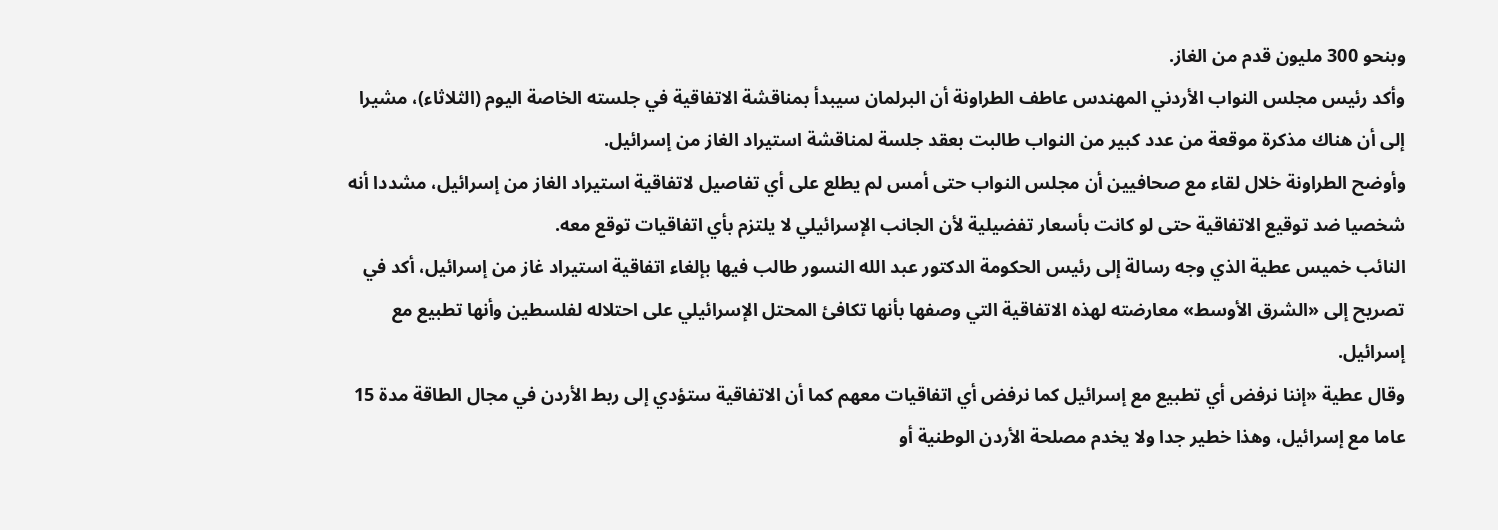وبنحو 300 مليون قدم من الغاز.
وأكد رئيس مجلس النواب الأردني المهندس عاطف الطراونة أن البرلمان سيبدأ بمناقشة الاتفاقية في جلسته الخاصة اليوم (الثلاثاء)، مشيرا إلى أن هناك مذكرة موقعة من عدد كبير من النواب طالبت بعقد جلسة لمناقشة استيراد الغاز من إسرائيل.
وأوضح الطراونة خلال لقاء مع صحافيين أن مجلس النواب حتى أمس لم يطلع على أي تفاصيل لاتفاقية استيراد الغاز من إسرائيل، مشددا أنه شخصيا ضد توقيع الاتفاقية حتى لو كانت بأسعار تفضيلية لأن الجانب الإسرائيلي لا يلتزم بأي اتفاقيات توقع معه.
النائب خميس عطية الذي وجه رسالة إلى رئيس الحكومة الدكتور عبد الله النسور طالب فيها بإلغاء اتفاقية استيراد غاز من إسرائيل، أكد في تصريح إلى «الشرق الأوسط» معارضته لهذه الاتفاقية التي وصفها بأنها تكافئ المحتل الإسرائيلي على احتلاله لفلسطين وأنها تطبيع مع إسرائيل.
وقال عطية «إننا نرفض أي تطبيع مع إسرائيل كما نرفض أي اتفاقيات معهم كما أن الاتفاقية ستؤدي إلى ربط الأردن في مجال الطاقة مدة 15 عاما مع إسرائيل، وهذا خطير جدا ولا يخدم مصلحة الأردن الوطنية أو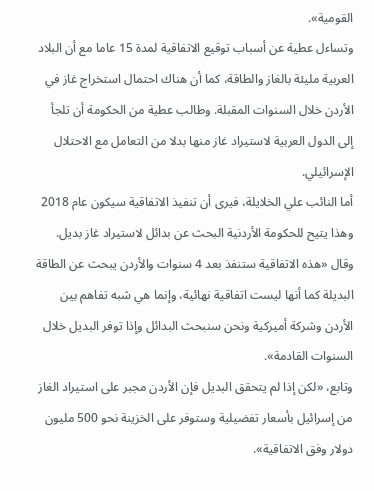القومية».
وتساءل عطية عن أسباب توقيع الاتفاقية لمدة 15 عاما مع أن البلاد العربية مليئة بالغاز والطاقة، كما أن هناك احتمال استخراج غاز في الأردن خلال السنوات المقبلة. وطالب عطية من الحكومة أن تلجأ إلى الدول العربية لاستيراد غاز منها بدلا من التعامل مع الاحتلال الإسرائيلي.
أما النائب علي الخلايلة، فيرى أن تنفيذ الاتفاقية سيكون عام 2018 وهذا يتيح للحكومة الأردنية البحث عن بدائل لاستيراد غاز بديل.
وقال «هذه الاتفاقية ستنفذ بعد 4 سنوات والأردن يبحث عن الطاقة البديلة كما أنها ليست اتفاقية نهائية، وإنما هي شبه تفاهم بين الأردن وشركة أميركية ونحن سنبحث البدائل وإذا توفر البديل خلال السنوات القادمة».
وتابع، «لكن إذا لم يتحقق البديل فإن الأردن مجبر على استيراد الغاز من إسرائيل بأسعار تفضيلية وستوفر على الخزينة نحو 500 مليون دولار وفق الاتفاقية».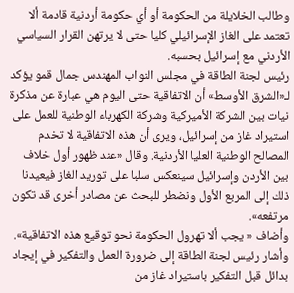وطالب الخلايلة من الحكومة أو أي حكومة أردنية قادمة ألا تعتمد على الغاز الإسرائيلي كليا حتى لا يرتهن القرار السياسي الأردني مع إسرائيل بحسبه.
رئيس لجنة الطاقة في مجلس النواب المهندس جمال قمو يؤكد لـ«الشرق الأوسط» أن الاتفاقية حتى اليوم هي عبارة عن مذكرة نيات بين الشركة الأميركية وشركة الكهرباء الوطنية للعمل على استيراد غاز من إسرائيل، ويرى أن هذه الاتفاقية لا تخدم المصالح الوطنية العليا الأردنية. وقال «عند ظهور أول خلاف بين الأردن وإسرائيل سينعكس سلبا على توريد الغاز فيعيدنا ذلك إلى المربع الأول ونضطر للبحث عن مصادر أخرى قد تكون مرتفعه».
وأضاف « يجب ألا تهرول الحكومة نحو توقيع هذه الاتفاقية».
وأشار رئيس لجنة الطاقة إلى ضرورة العمل والتفكير في إيجاد بدائل قبل التفكير باستيراد غاز من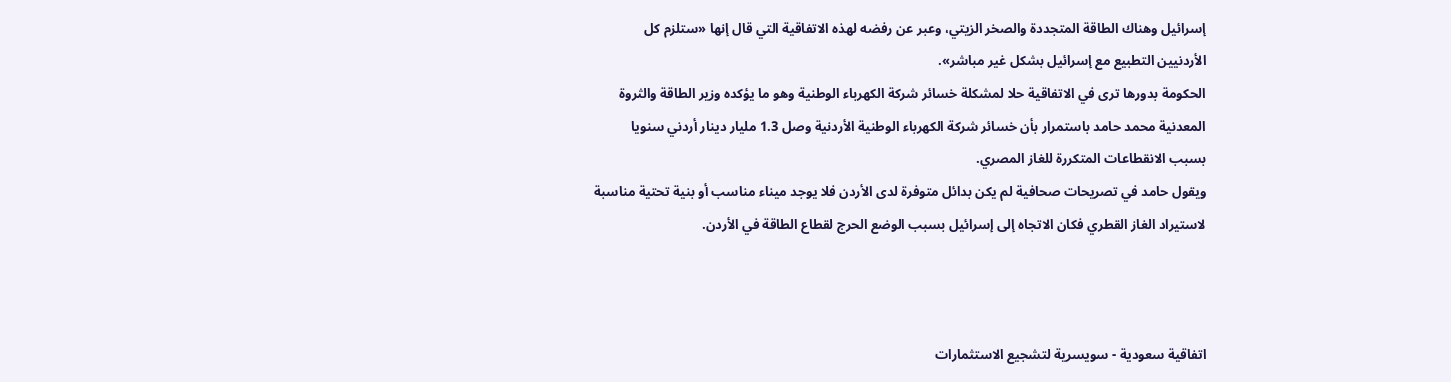إسرائيل وهناك الطاقة المتجددة والصخر الزيتي، وعبر عن رفضه لهذه الاتفاقية التي قال إنها «ستلزم كل الأردنيين التطبيع مع إسرائيل بشكل غير مباشر».
الحكومة بدورها ترى في الاتفاقية حلا لمشكلة خسائر شركة الكهرباء الوطنية وهو ما يؤكده وزير الطاقة والثروة المعدنية محمد حامد باستمرار بأن خسائر شركة الكهرباء الوطنية الأردنية وصل 1.3 مليار دينار أردني سنويا بسبب الانقطاعات المتكررة للغاز المصري.
ويقول حامد في تصريحات صحافية لم يكن بدائل متوفرة لدى الأردن فلا يوجد ميناء مناسب أو بنية تحتية مناسبة لاستيراد الغاز القطري فكان الاتجاه إلى إسرائيل بسبب الوضع الحرج لقطاع الطاقة في الأردن.



اتفاقية سعودية - سويسرية لتشجيع الاستثمارات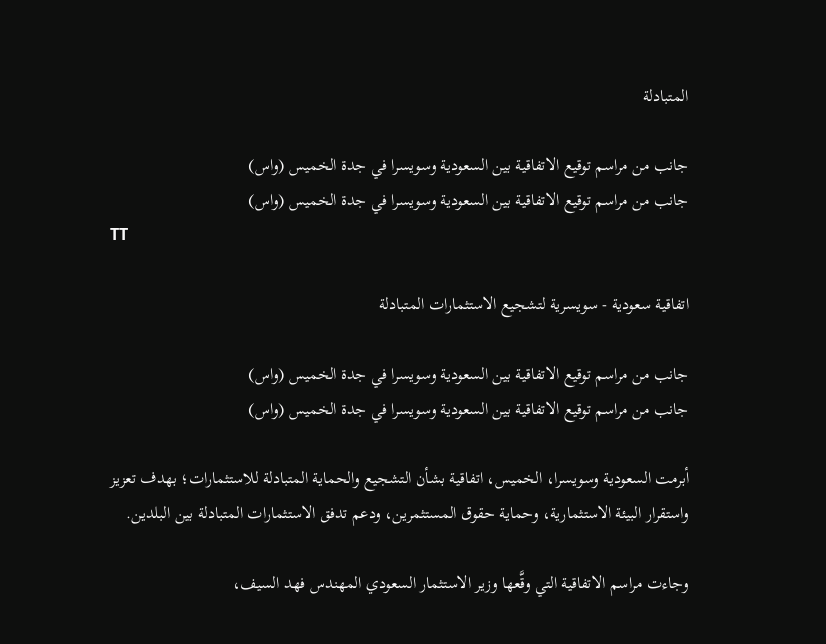المتبادلة

جانب من مراسم توقيع الاتفاقية بين السعودية وسويسرا في جدة الخميس (واس)
جانب من مراسم توقيع الاتفاقية بين السعودية وسويسرا في جدة الخميس (واس)
TT

اتفاقية سعودية - سويسرية لتشجيع الاستثمارات المتبادلة

جانب من مراسم توقيع الاتفاقية بين السعودية وسويسرا في جدة الخميس (واس)
جانب من مراسم توقيع الاتفاقية بين السعودية وسويسرا في جدة الخميس (واس)

أبرمت السعودية وسويسرا، الخميس، اتفاقية بشأن التشجيع والحماية المتبادلة للاستثمارات؛ بهدف تعزيز واستقرار البيئة الاستثمارية، وحماية حقوق المستثمرين، ودعم تدفق الاستثمارات المتبادلة بين البلدين.

وجاءت مراسم الاتفاقية التي وقَّعها وزير الاستثمار السعودي المهندس فهد السيف،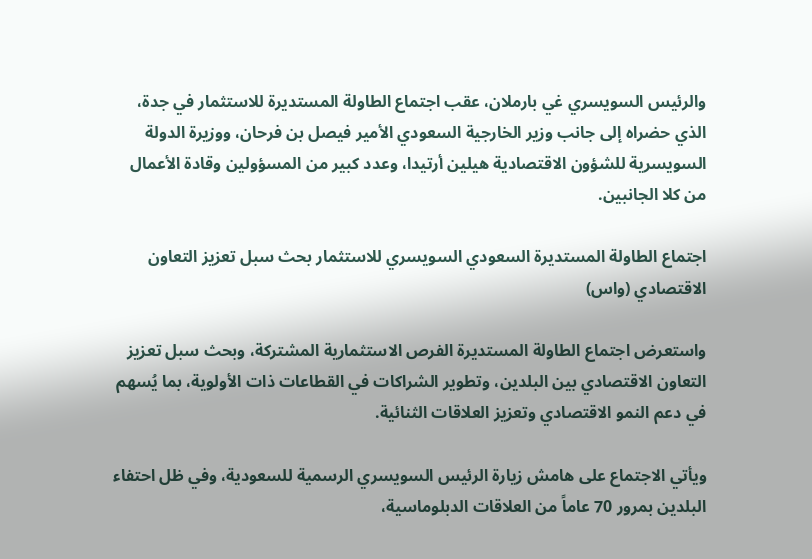والرئيس السويسري غي بارملان، عقب اجتماع الطاولة المستديرة للاستثمار في جدة، الذي حضراه إلى جانب وزير الخارجية السعودي الأمير فيصل بن فرحان، ووزيرة الدولة السويسرية للشؤون الاقتصادية هيلين أرتيدا، وعدد كبير من المسؤولين وقادة الأعمال من كلا الجانبين.

اجتماع الطاولة المستديرة السعودي السويسري للاستثمار بحث سبل تعزيز التعاون الاقتصادي (واس)

واستعرض اجتماع الطاولة المستديرة الفرص الاستثمارية المشتركة، وبحث سبل تعزيز التعاون الاقتصادي بين البلدين، وتطوير الشراكات في القطاعات ذات الأولوية، بما يُسهم في دعم النمو الاقتصادي وتعزيز العلاقات الثنائية.

ويأتي الاجتماع على هامش زيارة الرئيس السويسري الرسمية للسعودية، وفي ظل احتفاء البلدين بمرور 70 عاماً من العلاقات الدبلوماسية،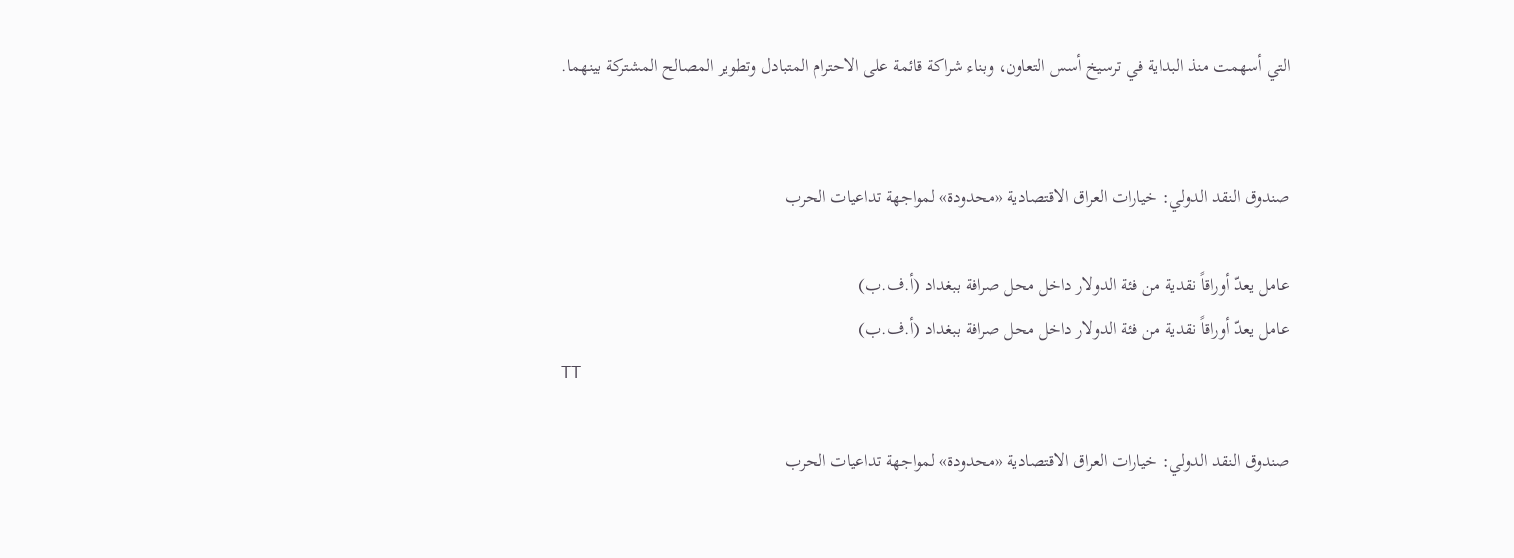التي أسهمت منذ البداية في ترسيخ أسس التعاون، وبناء شراكة قائمة على الاحترام المتبادل وتطوير المصالح المشتركة بينهما.


صندوق النقد الدولي: خيارات العراق الاقتصادية «محدودة» لمواجهة تداعيات الحرب

عامل يعدّ أوراقاً نقدية من فئة الدولار داخل محل صرافة ببغداد (أ.ف.ب)
عامل يعدّ أوراقاً نقدية من فئة الدولار داخل محل صرافة ببغداد (أ.ف.ب)
TT

صندوق النقد الدولي: خيارات العراق الاقتصادية «محدودة» لمواجهة تداعيات الحرب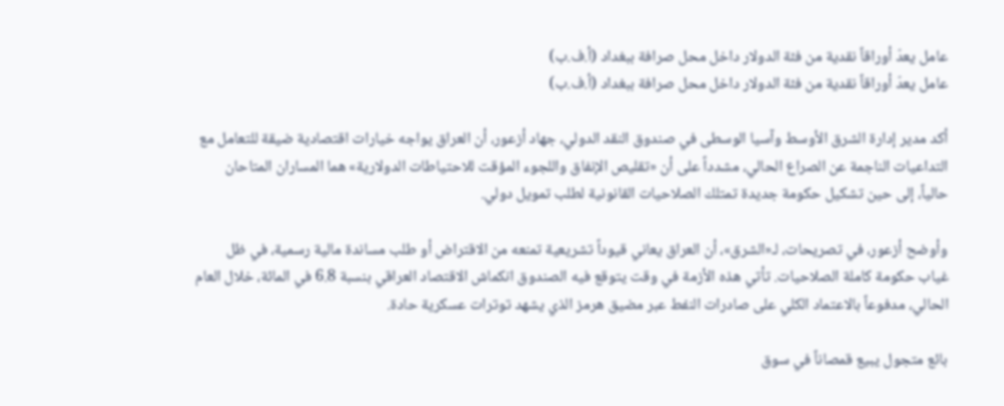عامل يعدّ أوراقاً نقدية من فئة الدولار داخل محل صرافة ببغداد (أ.ف.ب)
عامل يعدّ أوراقاً نقدية من فئة الدولار داخل محل صرافة ببغداد (أ.ف.ب)

أكد مدير إدارة الشرق الأوسط وآسيا الوسطى في صندوق النقد الدولي، جهاد أزعور، أن العراق يواجه خيارات اقتصادية ضيقة للتعامل مع التداعيات الناجمة عن الصراع الحالي، مشدداً على أن «تقليص الإنفاق واللجوء المؤقت للاحتياطات الدولارية» هما المساران المتاحان حالياً، إلى حين تشكيل حكومة جديدة تمتلك الصلاحيات القانونية لطلب تمويل دولي.

وأوضح أزعور، في تصريحات، لـ«الشرق»، أن العراق يعاني قيوداً تشريعية تمنعه من الاقتراض أو طلب مساندة مالية رسمية، في ظل غياب حكومة كاملة الصلاحيات. تأتي هذه الأزمة في وقت يتوقع فيه الصندوق انكماش الاقتصاد العراقي بنسبة 6.8 في المائة، خلال العام الحالي، مدفوعاً بالاعتماد الكلي على صادرات النفط عبر مضيق هرمز الذي يشهد توترات عسكرية حادة.

بائع متجول يبيع قمصاناً في سوق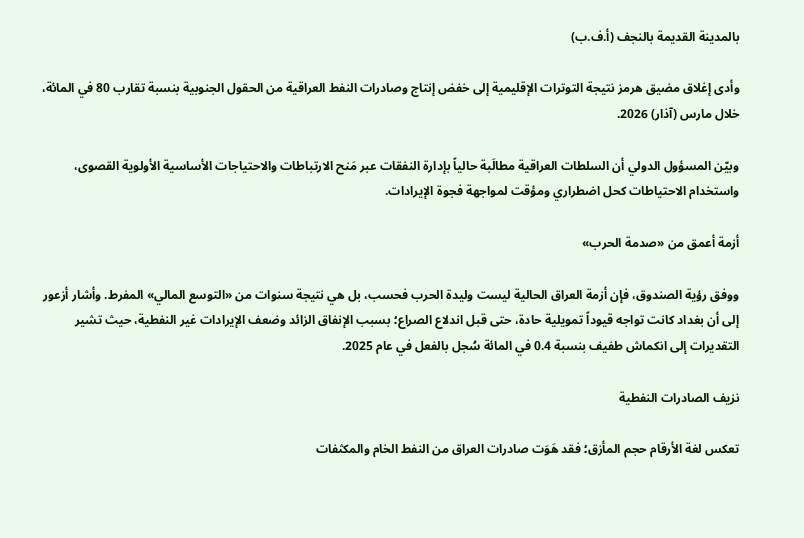بالمدينة القديمة بالنجف (أ.ف.ب)

وأدى إغلاق مضيق هرمز نتيجة التوترات الإقليمية إلى خفض إنتاج وصادرات النفط العراقية من الحقول الجنوبية بنسبة تقارب 80 في المائة، خلال مارس (آذار) 2026.

وبيّن المسؤول الدولي أن السلطات العراقية مطالَبة حالياً بإدارة النفقات عبر مَنح الارتباطات والاحتياجات الأساسية الأولوية القصوى، واستخدام الاحتياطات كحل اضطراري ومؤقت لمواجهة فجوة الإيرادات.

أزمة أعمق من «صدمة الحرب»

ووفق رؤية الصندوق، فإن أزمة العراق الحالية ليست وليدة الحرب فحسب، بل هي نتيجة سنوات من «التوسع المالي» المفرط. وأشار أزعور إلى أن بغداد كانت تواجه قيوداً تمويلية حادة، حتى قبل اندلاع الصراع؛ بسبب الإنفاق الزائد وضعف الإيرادات غير النفطية، حيث تشير التقديرات إلى انكماش طفيف بنسبة 0.4 في المائة سُجل بالفعل في عام 2025.

نزيف الصادرات النفطية

تعكس لغة الأرقام حجم المأزق؛ فقد هَوَت صادرات العراق من النفط الخام والمكثفات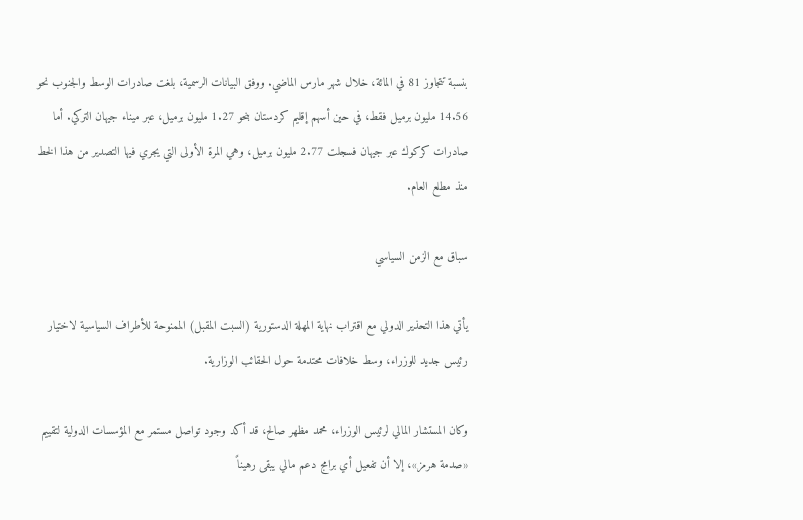بنسبة تتجاوز 81 في المائة، خلال شهر مارس الماضي. ووفق البيانات الرسمية، بلغت صادرات الوسط والجنوب نحو 14.56 مليون برميل فقط، في حين أسهم إقليم كردستان بنحو 1.27 مليون برميل، عبر ميناء جيهان التركي. أما صادرات كركوك عبر جيهان فسجلت 2.77 مليون برميل، وهي المرة الأولى التي يجري فيها التصدير من هذا الخط منذ مطلع العام.

سباق مع الزمن السياسي

يأتي هذا التحذير الدولي مع اقتراب نهاية المهلة الدستورية (السبت المقبل) الممنوحة للأطراف السياسية لاختيار رئيس جديد للوزراء، وسط خلافات محتدمة حول الحقائب الوزارية.

وكان المستشار المالي لرئيس الوزراء، محمد مظهر صالح، قد أكد وجود تواصل مستمر مع المؤسسات الدولية لتقييم «صدمة هرمز»، إلا أن تفعيل أي برامج دعم مالي يبقى رهيناً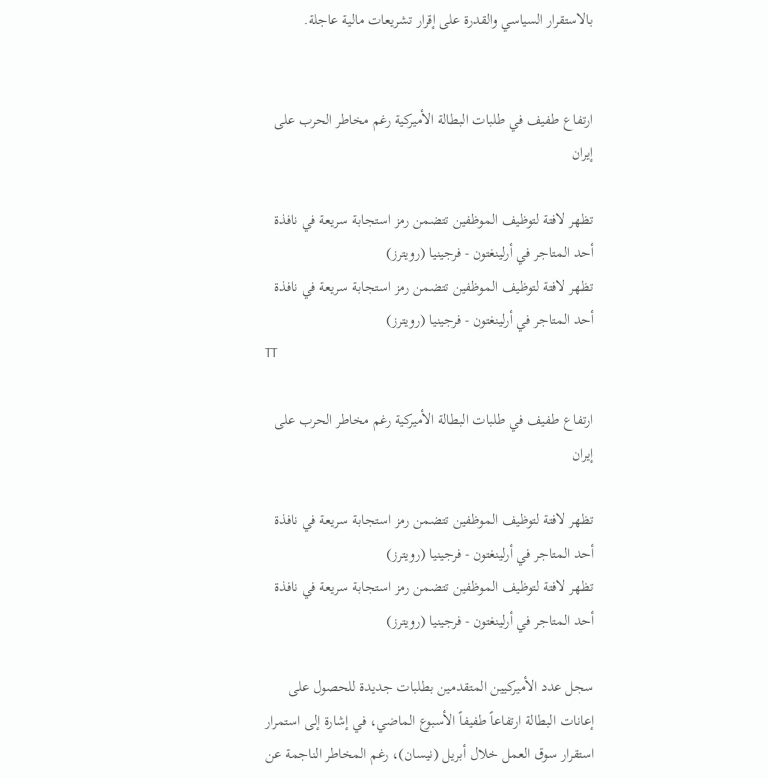بالاستقرار السياسي والقدرة على إقرار تشريعات مالية عاجلة.


ارتفاع طفيف في طلبات البطالة الأميركية رغم مخاطر الحرب على إيران

تظهر لافتة لتوظيف الموظفين تتضمن رمز استجابة سريعة في نافذة أحد المتاجر في أرلينغتون - فرجينيا (رويترز)
تظهر لافتة لتوظيف الموظفين تتضمن رمز استجابة سريعة في نافذة أحد المتاجر في أرلينغتون - فرجينيا (رويترز)
TT

ارتفاع طفيف في طلبات البطالة الأميركية رغم مخاطر الحرب على إيران

تظهر لافتة لتوظيف الموظفين تتضمن رمز استجابة سريعة في نافذة أحد المتاجر في أرلينغتون - فرجينيا (رويترز)
تظهر لافتة لتوظيف الموظفين تتضمن رمز استجابة سريعة في نافذة أحد المتاجر في أرلينغتون - فرجينيا (رويترز)

سجل عدد الأميركيين المتقدمين بطلبات جديدة للحصول على إعانات البطالة ارتفاعاً طفيفاً الأسبوع الماضي، في إشارة إلى استمرار استقرار سوق العمل خلال أبريل (نيسان)، رغم المخاطر الناجمة عن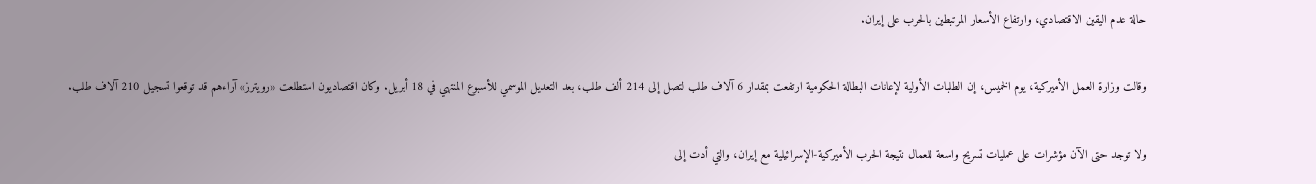حالة عدم اليقين الاقتصادي، وارتفاع الأسعار المرتبطين بالحرب على إيران.

وقالت وزارة العمل الأميركية، يوم الخميس، إن الطلبات الأولية لإعانات البطالة الحكومية ارتفعت بمقدار 6 آلاف طلب لتصل إلى 214 ألف طلب، بعد التعديل الموسمي للأسبوع المنتهي في 18 أبريل. وكان اقتصاديون استطلعت «رويترز» آراءهم قد توقعوا تسجيل 210 آلاف طلب.

ولا توجد حتى الآن مؤشرات على عمليات تسريح واسعة للعمال نتيجة الحرب الأميركية-الإسرائيلية مع إيران، والتي أدت إلى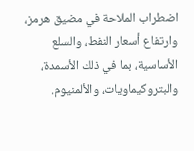اضطراب الملاحة في مضيق هرمز، وارتفاع أسعار النفط، والسلع الأساسية، بما في ذلك الأسمدة، والبتروكيماويات، والألمنيوم.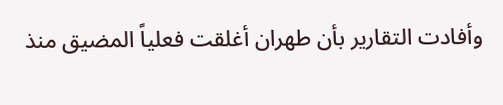وأفادت التقارير بأن طهران أغلقت فعلياً المضيق منذ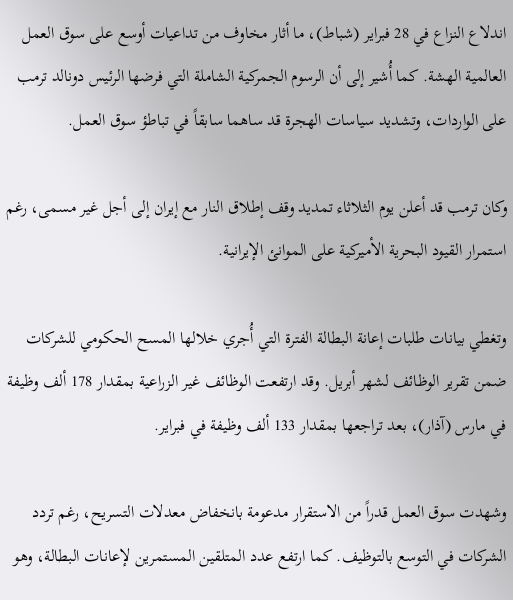اندلاع النزاع في 28 فبراير (شباط)، ما أثار مخاوف من تداعيات أوسع على سوق العمل العالمية الهشة. كما أُشير إلى أن الرسوم الجمركية الشاملة التي فرضها الرئيس دونالد ترمب على الواردات، وتشديد سياسات الهجرة قد ساهما سابقاً في تباطؤ سوق العمل.

وكان ترمب قد أعلن يوم الثلاثاء تمديد وقف إطلاق النار مع إيران إلى أجل غير مسمى، رغم استمرار القيود البحرية الأميركية على الموانئ الإيرانية.

وتغطي بيانات طلبات إعانة البطالة الفترة التي أُجري خلالها المسح الحكومي للشركات ضمن تقرير الوظائف لشهر أبريل. وقد ارتفعت الوظائف غير الزراعية بمقدار 178 ألف وظيفة في مارس (آذار)، بعد تراجعها بمقدار 133 ألف وظيفة في فبراير.

وشهدت سوق العمل قدراً من الاستقرار مدعومة بانخفاض معدلات التسريح، رغم تردد الشركات في التوسع بالتوظيف. كما ارتفع عدد المتلقين المستمرين لإعانات البطالة، وهو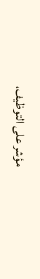مؤشر على التوظيف،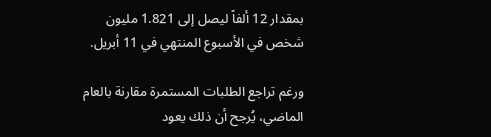بمقدار 12 ألفاً ليصل إلى 1.821 مليون شخص في الأسبوع المنتهي في 11 أبريل.

ورغم تراجع الطلبات المستمرة مقارنة بالعام الماضي، يُرجح أن ذلك يعود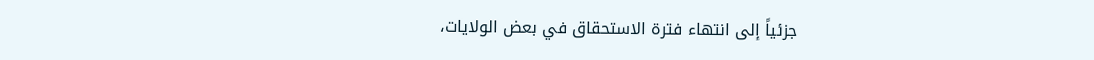جزئياً إلى انتهاء فترة الاستحقاق في بعض الولايات،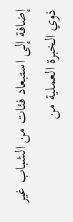إضافة إلى استبعاد فئات من الشباب غير ذوي الخبرة العملية من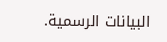البيانات الرسمية.